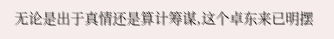无论是出于真情还是算计筹谋,这个卓东来已明摆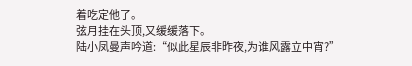着吃定他了。
弦月挂在头顶,又缓缓落下。
陆小凤曼声吟道:“似此星辰非昨夜,为谁风露立中宵?”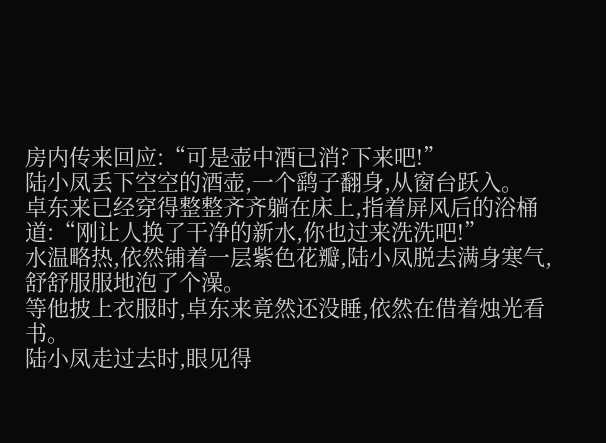房内传来回应:“可是壶中酒已消?下来吧!”
陆小凤丢下空空的酒壶,一个鹞子翻身,从窗台跃入。
卓东来已经穿得整整齐齐躺在床上,指着屏风后的浴桶道:“刚让人换了干净的新水,你也过来洗洗吧!”
水温略热,依然铺着一层紫色花瓣,陆小凤脱去满身寒气,舒舒服服地泡了个澡。
等他披上衣服时,卓东来竟然还没睡,依然在借着烛光看书。
陆小凤走过去时,眼见得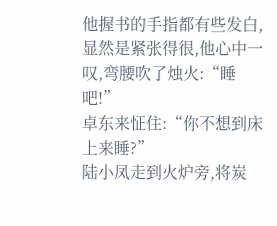他握书的手指都有些发白,显然是紧张得很,他心中一叹,弯腰吹了烛火:“睡吧!”
卓东来怔住:“你不想到床上来睡?”
陆小凤走到火炉旁,将炭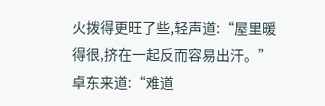火拨得更旺了些,轻声道:“屋里暖得很,挤在一起反而容易出汗。”
卓东来道:“难道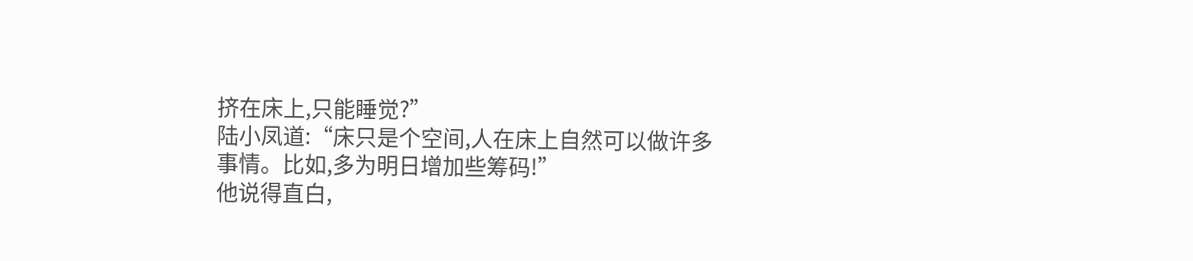挤在床上,只能睡觉?”
陆小凤道:“床只是个空间,人在床上自然可以做许多事情。比如,多为明日增加些筹码!”
他说得直白,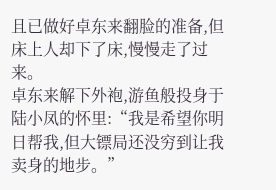且已做好卓东来翻脸的准备,但床上人却下了床,慢慢走了过来。
卓东来解下外袍,游鱼般投身于陆小凤的怀里:“我是希望你明日帮我,但大镖局还没穷到让我卖身的地步。”